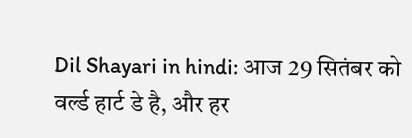Dil Shayari in hindi: आज 29 सितंबर को वर्ल्ड हार्ट डे है, और हर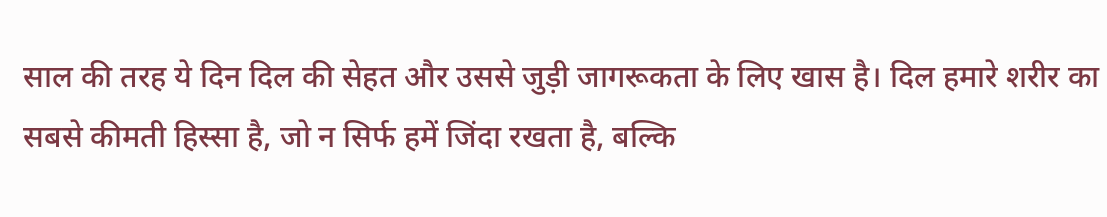साल की तरह ये दिन दिल की सेहत और उससे जुड़ी जागरूकता के लिए खास है। दिल हमारे शरीर का सबसे कीमती हिस्सा है, जो न सिर्फ हमें जिंदा रखता है, बल्कि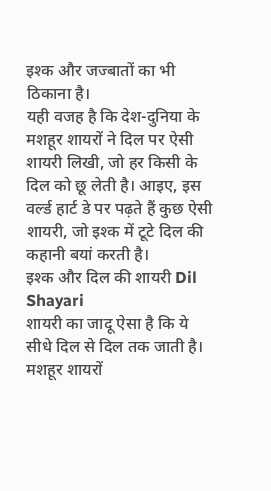इश्क और जज्बातों का भी ठिकाना है।
यही वजह है कि देश-दुनिया के मशहूर शायरों ने दिल पर ऐसी शायरी लिखी, जो हर किसी के दिल को छू लेती है। आइए, इस वर्ल्ड हार्ट डे पर पढ़ते हैं कुछ ऐसी शायरी, जो इश्क में टूटे दिल की कहानी बयां करती है।
इश्क और दिल की शायरी Dil Shayari
शायरी का जादू ऐसा है कि ये सीधे दिल से दिल तक जाती है। मशहूर शायरों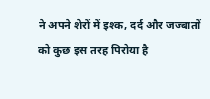ने अपने शेरों में इश्क, दर्द और जज्बातों को कुछ इस तरह पिरोया है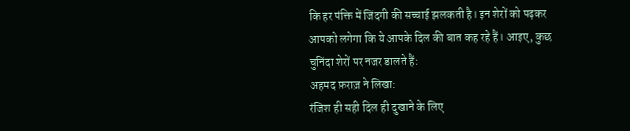कि हर पंक्ति में जिंदगी की सच्चाई झलकती है। इन शेरों को पढ़कर आपको लगेगा कि ये आपके दिल की बात कह रहे हैं। आइए, कुछ चुनिंदा शेरों पर नजर डालते हैं:
अहमद फ़राज़ ने लिखा:
रंजिश ही सही दिल ही दुखाने के लिए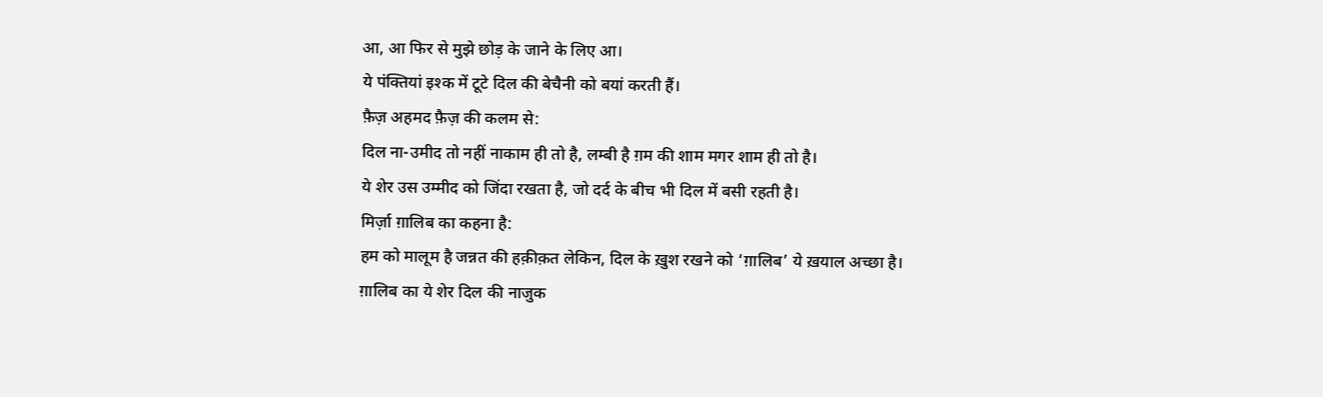आ, आ फिर से मुझे छोड़ के जाने के लिए आ।
ये पंक्तियां इश्क में टूटे दिल की बेचैनी को बयां करती हैं।
फ़ैज़ अहमद फ़ैज़ की कलम से:
दिल ना-उमीद तो नहीं नाकाम ही तो है, लम्बी है ग़म की शाम मगर शाम ही तो है।
ये शेर उस उम्मीद को जिंदा रखता है, जो दर्द के बीच भी दिल में बसी रहती है।
मिर्ज़ा ग़ालिब का कहना है:
हम को मालूम है जन्नत की हक़ीक़त लेकिन, दिल के ख़ुश रखने को ‘ग़ालिब’ ये ख़याल अच्छा है।
ग़ालिब का ये शेर दिल की नाजुक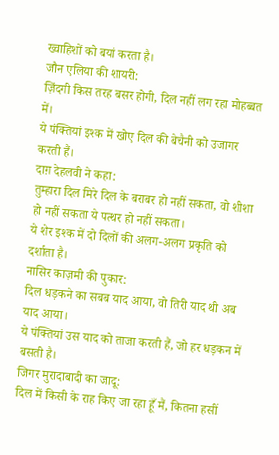ख्वाहिशों को बयां करता है।
जौन एलिया की शायरी:
ज़िंदगी किस तरह बसर होगी, दिल नहीं लग रहा मोहब्बत में।
ये पंक्तियां इश्क में खोए दिल की बेचैनी को उजागर करती हैं।
दाग़ देहलवी ने कहा:
तुम्हारा दिल मिरे दिल के बराबर हो नहीं सकता, वो शीशा हो नहीं सकता ये पत्थर हो नहीं सकता।
ये शेर इश्क में दो दिलों की अलग-अलग प्रकृति को दर्शाता है।
नासिर काज़मी की पुकार:
दिल धड़कने का सबब याद आया, वो तिरी याद थी अब याद आया।
ये पंक्तियां उस याद को ताजा करती हैं, जो हर धड़कन में बसती है।
जिगर मुरादाबादी का जादू:
दिल में किसी के राह किए जा रहा हूँ मैं, कितना हसीं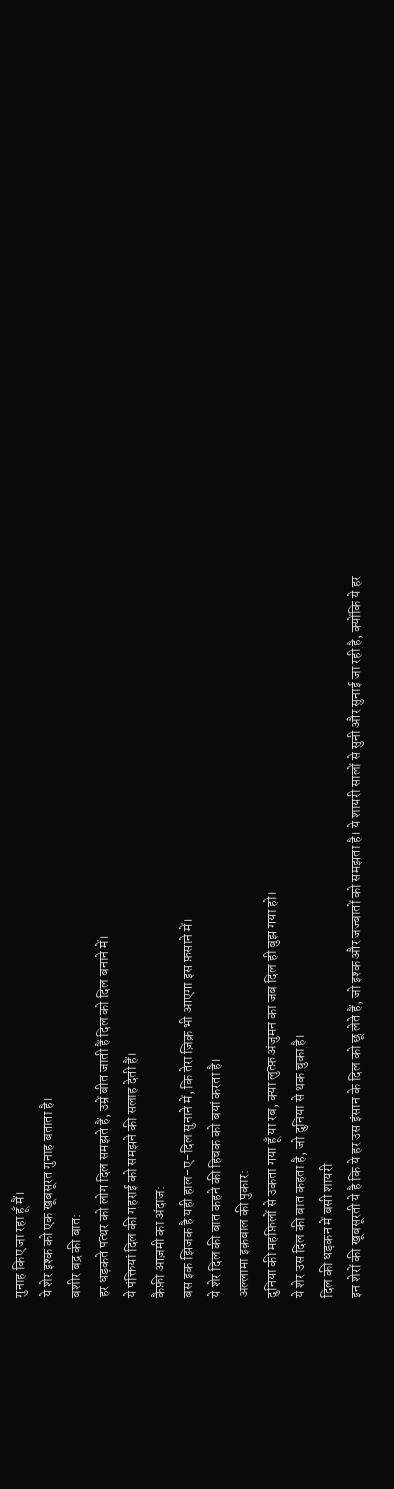गुनाह किए जा रहा हूँ मैं।
ये शेर इश्क को एक खूबसूरत गुनाह बताता है।
बशीर बद्र की बात:
हर धड़कते पत्थर को लोग दिल समझते हैं, उम्रें बीत जाती हैं दिल को दिल बनाने में।
ये पंक्तियां दिल की गहराई को समझने की सलाह देती हैं।
कैफ़ी आज़मी का अंदाज:
बस इक झिजक है यही हाल-ए-दिल सुनाने में, कि तेरा ज़िक्र भी आएगा इस फ़साने में।
ये शेर दिल की बात कहने की हिचक को बयां करता है।
अल्लामा इक़बाल की पुकार:
दुनिया की महफ़िलों से उकता गया हूँ या रब, क्या लुत्फ़ अंजुमन का जब दिल ही बुझ गया हो।
ये शेर उस दिल की बात कहता है, जो दुनिया से थक चुका है।
दिल की धड़कन में बसी शायरी
इन शेरों की खूबसूरती ये है कि ये हर उस इंसान के दिल को छू लेते हैं, जो इश्क और जज्बातों को समझता है। ये शायरी सालों से सुनी और सुनाई जा रही है, क्योंकि ये हर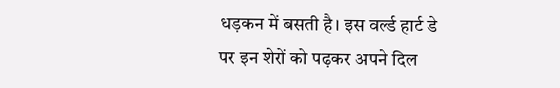धड़कन में बसती है। इस वर्ल्ड हार्ट डे पर इन शेरों को पढ़कर अपने दिल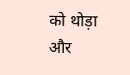को थोड़ा और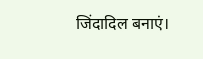जिंदादिल बनाएं।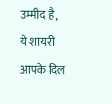उम्मीद है, ये शायरी आपके दिल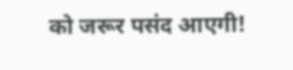को जरूर पसंद आएगी!